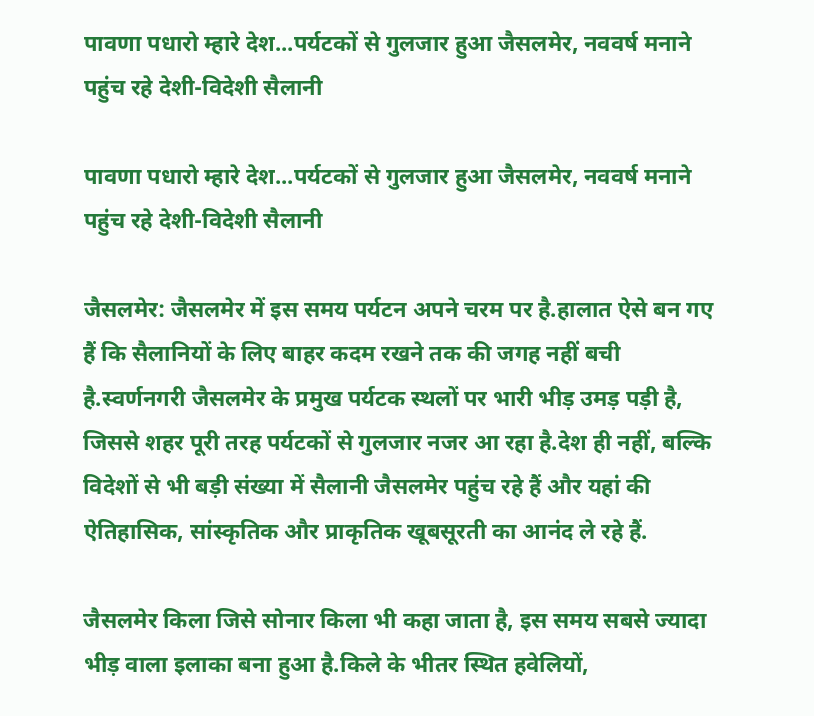पावणा पधारो म्हारे देश...पर्यटकों से गुलजार हुआ जैसलमेर, नववर्ष मनाने पहुंच रहे देशी-विदेशी सैलानी

पावणा पधारो म्हारे देश...पर्यटकों से गुलजार हुआ जैसलमेर, नववर्ष मनाने पहुंच रहे देशी-विदेशी सैलानी

जैसलमेर: जैसलमेर में इस समय पर्यटन अपने चरम पर है.हालात ऐसे बन गए हैं कि सैलानियों के लिए बाहर कदम रखने तक की जगह नहीं बची है.स्वर्णनगरी जैसलमेर के प्रमुख पर्यटक स्थलों पर भारी भीड़ उमड़ पड़ी है, जिससे शहर पूरी तरह पर्यटकों से गुलजार नजर आ रहा है.देश ही नहीं, बल्कि विदेशों से भी बड़ी संख्या में सैलानी जैसलमेर पहुंच रहे हैं और यहां की ऐतिहासिक, सांस्कृतिक और प्राकृतिक खूबसूरती का आनंद ले रहे हैं.

जैसलमेर किला जिसे सोनार किला भी कहा जाता है, इस समय सबसे ज्यादा भीड़ वाला इलाका बना हुआ है.किले के भीतर स्थित हवेलियों,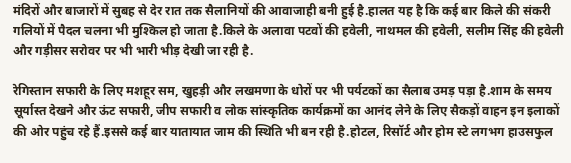मंदिरों और बाजारों में सुबह से देर रात तक सैलानियों की आवाजाही बनी हुई है.हालत यह है कि कई बार किले की संकरी गलियों में पैदल चलना भी मुश्किल हो जाता है.किले के अलावा पटवों की हवेली, नाथमल की हवेली, सलीम सिंह की हवेली और गड़ीसर सरोवर पर भी भारी भीड़ देखी जा रही है.

रेगिस्तान सफारी के लिए मशहूर सम, खुहड़ी और लखमणा के धोरों पर भी पर्यटकों का सैलाब उमड़ पड़ा है.शाम के समय सूर्यास्त देखने और ऊंट सफारी, जीप सफारी व लोक सांस्कृतिक कार्यक्रमों का आनंद लेने के लिए सैकड़ों वाहन इन इलाकों की ओर पहुंच रहे हैं.इससे कई बार यातायात जाम की स्थिति भी बन रही है.होटल, रिसॉर्ट और होम स्टे लगभग हाउसफुल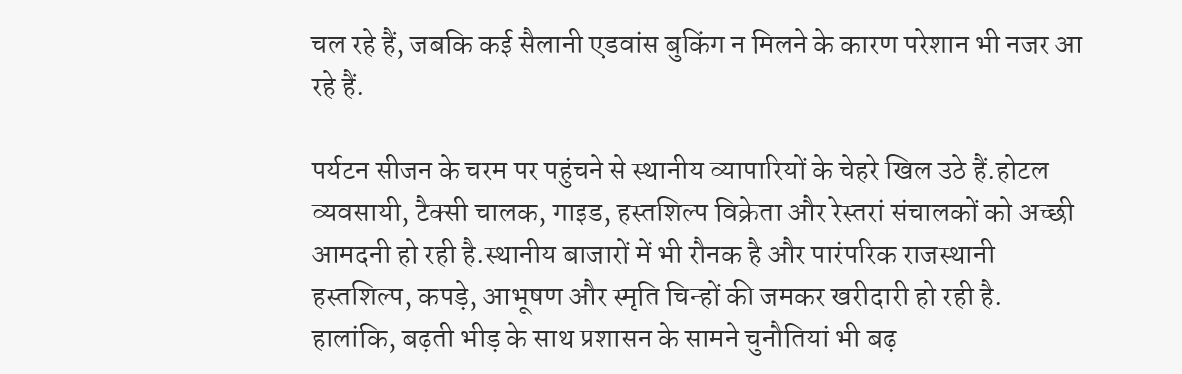चल रहे हैं, जबकि कई सैलानी एडवांस बुकिंग न मिलने के कारण परेशान भी नजर आ रहे हैं.

पर्यटन सीजन के चरम पर पहुंचने से स्थानीय व्यापारियों के चेहरे खिल उठे हैं.होटल व्यवसायी, टैक्सी चालक, गाइड, हस्तशिल्प विक्रेता और रेस्तरां संचालकों को अच्छी आमदनी हो रही है.स्थानीय बाजारों में भी रौनक है और पारंपरिक राजस्थानी हस्तशिल्प, कपड़े, आभूषण और स्मृति चिन्हों की जमकर खरीदारी हो रही है. हालांकि, बढ़ती भीड़ के साथ प्रशासन के सामने चुनौतियां भी बढ़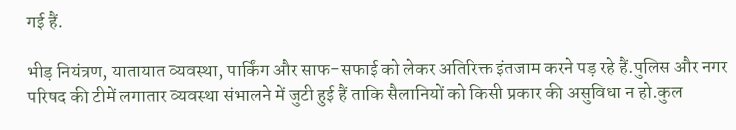गई हैं.

भीड़ नियंत्रण, यातायात व्यवस्था, पार्किंग और साफ-सफाई को लेकर अतिरिक्त इंतजाम करने पड़ रहे हैं.पुलिस और नगर परिषद की टीमें लगातार व्यवस्था संभालने में जुटी हुई हैं ताकि सैलानियों को किसी प्रकार की असुविधा न हो.कुल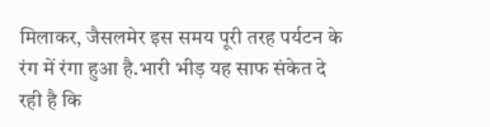मिलाकर, जैसलमेर इस समय पूरी तरह पर्यटन के रंग में रंगा हुआ है.भारी भीड़ यह साफ संकेत दे रही है कि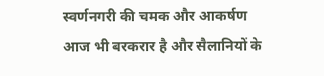स्वर्णनगरी की चमक और आकर्षण आज भी बरकरार है और सैलानियों के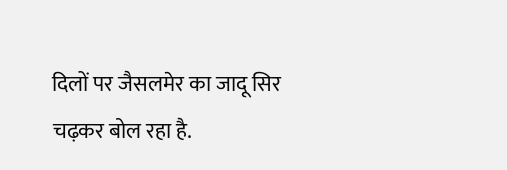दिलों पर जैसलमेर का जादू सिर चढ़कर बोल रहा है.